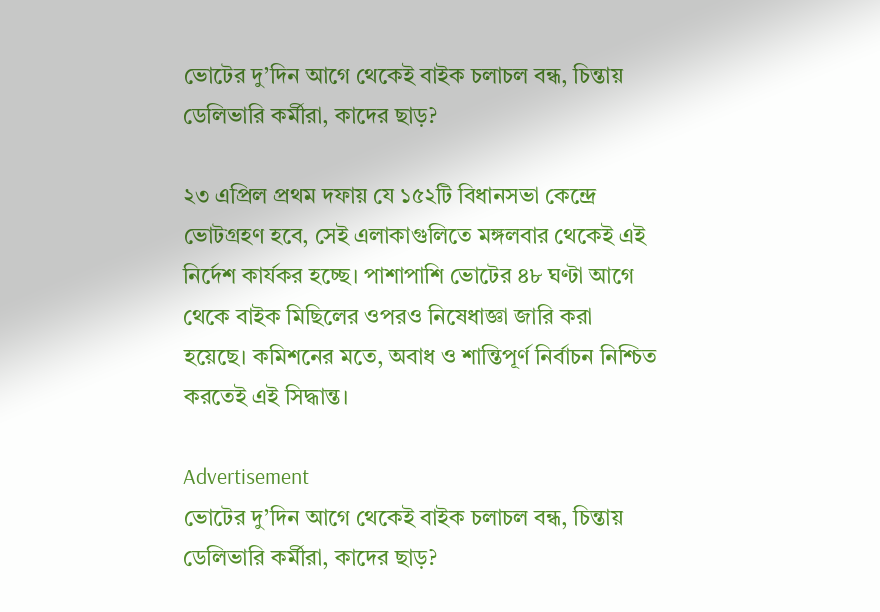ভোটের দু’দিন আগে থেকেই বাইক চলাচল বন্ধ, চিন্তায় ডেলিভারি কর্মীরা, কাদের ছাড়?

২৩ এপ্রিল প্রথম দফায় যে ১৫২টি বিধানসভা কেন্দ্রে ভোটগ্রহণ হবে, সেই এলাকাগুলিতে মঙ্গলবার থেকেই এই নির্দেশ কার্যকর হচ্ছে। পাশাপাশি ভোটের ৪৮ ঘণ্টা আগে থেকে বাইক মিছিলের ওপরও নিষেধাজ্ঞা জারি করা হয়েছে। কমিশনের মতে, অবাধ ও শান্তিপূর্ণ নির্বাচন নিশ্চিত করতেই এই সিদ্ধান্ত।

Advertisement
ভোটের দু’দিন আগে থেকেই বাইক চলাচল বন্ধ, চিন্তায় ডেলিভারি কর্মীরা, কাদের ছাড়?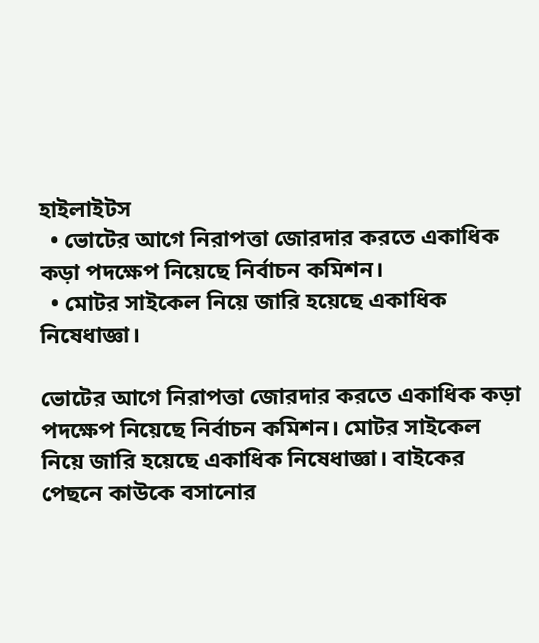হাইলাইটস
  • ভোটের আগে নিরাপত্তা জোরদার করতে একাধিক কড়া পদক্ষেপ নিয়েছে নির্বাচন কমিশন।
  • মোটর সাইকেল নিয়ে জারি হয়েছে একাধিক নিষেধাজ্ঞা।

ভোটের আগে নিরাপত্তা জোরদার করতে একাধিক কড়া পদক্ষেপ নিয়েছে নির্বাচন কমিশন। মোটর সাইকেল নিয়ে জারি হয়েছে একাধিক নিষেধাজ্ঞা। বাইকের পেছনে কাউকে বসানোর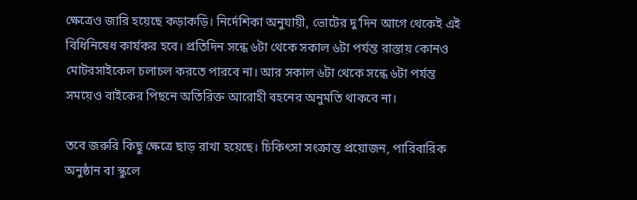ক্ষেত্রেও জারি হয়েছে কড়াকড়ি। নির্দেশিকা অনুযায়ী, ভোটের দু’দিন আগে থেকেই এই বিধিনিষেধ কার্যকর হবে। প্রতিদিন সন্ধে ৬টা থেকে সকাল ৬টা পর্যন্ত রাস্তায় কোনও মোটরসাইকেল চলাচল করতে পারবে না। আর সকাল ৬টা থেকে সন্ধে ৬টা পর্যন্ত সময়েও বাইকের পিছনে অতিরিক্ত আরোহী বহনের অনুমতি থাকবে না।

তবে জরুরি কিছু ক্ষেত্রে ছাড় রাখা হয়েছে। চিকিৎসা সংক্রান্ত প্রয়োজন, পারিবারিক অনুষ্ঠান বা স্কুলে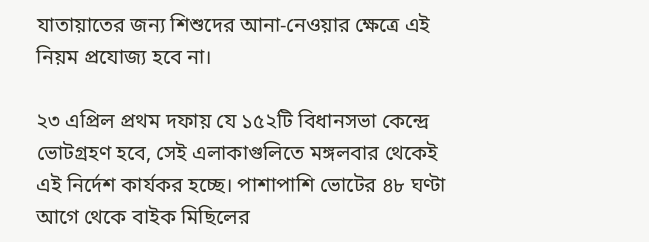যাতায়াতের জন্য শিশুদের আনা-নেওয়ার ক্ষেত্রে এই নিয়ম প্রযোজ্য হবে না।

২৩ এপ্রিল প্রথম দফায় যে ১৫২টি বিধানসভা কেন্দ্রে ভোটগ্রহণ হবে, সেই এলাকাগুলিতে মঙ্গলবার থেকেই এই নির্দেশ কার্যকর হচ্ছে। পাশাপাশি ভোটের ৪৮ ঘণ্টা আগে থেকে বাইক মিছিলের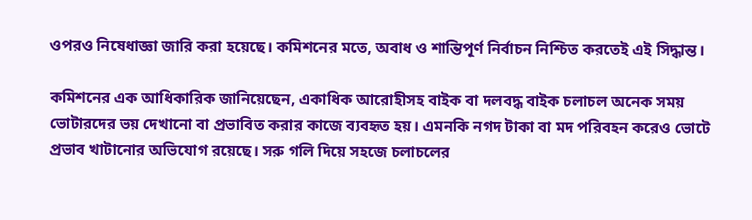ওপরও নিষেধাজ্ঞা জারি করা হয়েছে। কমিশনের মতে, অবাধ ও শান্তিপূর্ণ নির্বাচন নিশ্চিত করতেই এই সিদ্ধান্ত।

কমিশনের এক আধিকারিক জানিয়েছেন, একাধিক আরোহীসহ বাইক বা দলবদ্ধ বাইক চলাচল অনেক সময় ভোটারদের ভয় দেখানো বা প্রভাবিত করার কাজে ব্যবহৃত হয়। এমনকি নগদ টাকা বা মদ পরিবহন করেও ভোটে প্রভাব খাটানোর অভিযোগ রয়েছে। সরু গলি দিয়ে সহজে চলাচলের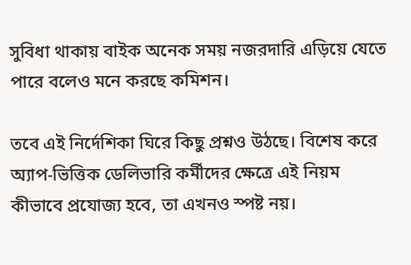সুবিধা থাকায় বাইক অনেক সময় নজরদারি এড়িয়ে যেতে পারে বলেও মনে করছে কমিশন।

তবে এই নির্দেশিকা ঘিরে কিছু প্রশ্নও উঠছে। বিশেষ করে অ্যাপ-ভিত্তিক ডেলিভারি কর্মীদের ক্ষেত্রে এই নিয়ম কীভাবে প্রযোজ্য হবে, তা এখনও স্পষ্ট নয়।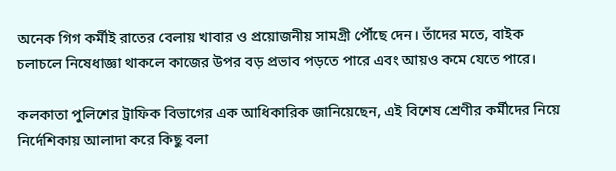অনেক গিগ কর্মীই রাতের বেলায় খাবার ও প্রয়োজনীয় সামগ্রী পৌঁছে দেন। তাঁদের মতে, বাইক চলাচলে নিষেধাজ্ঞা থাকলে কাজের উপর বড় প্রভাব পড়তে পারে এবং আয়ও কমে যেতে পারে।

কলকাতা পুলিশের ট্রাফিক বিভাগের এক আধিকারিক জানিয়েছেন, এই বিশেষ শ্রেণীর কর্মীদের নিয়ে নির্দেশিকায় আলাদা করে কিছু বলা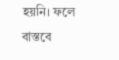হয়নি। ফলে বাস্তবে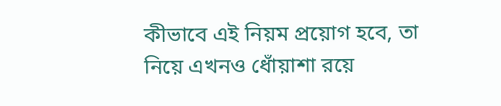কীভাবে এই নিয়ম প্রয়োগ হবে, তা নিয়ে এখনও ধোঁয়াশা রয়ে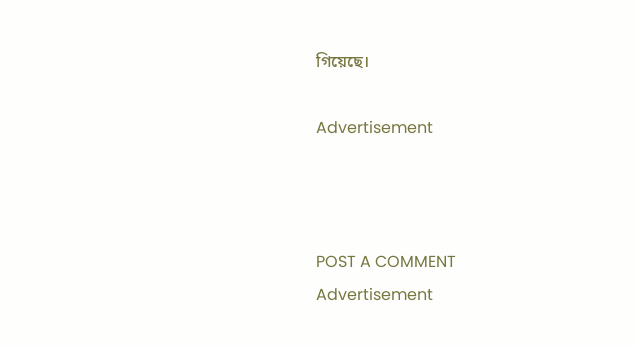গিয়েছে।

Advertisement



POST A COMMENT
Advertisement